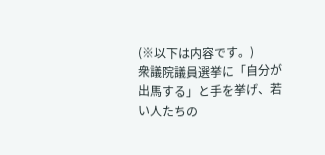(※以下は内容です。)
衆議院議員選挙に「自分が出馬する」と手を挙げ、若い人たちの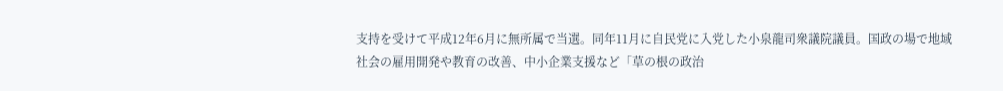支持を受けて平成12年6月に無所属で当選。同年11月に自民党に入党した小泉龍司衆議院議員。国政の場で地域社会の雇用開発や教育の改善、中小企業支援など「草の根の政治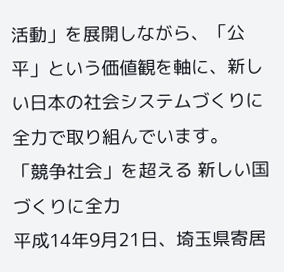活動」を展開しながら、「公平」という価値観を軸に、新しい日本の社会システムづくりに全力で取り組んでいます。
「競争社会」を超える 新しい国づくりに全力
平成14年9月21日、埼玉県寄居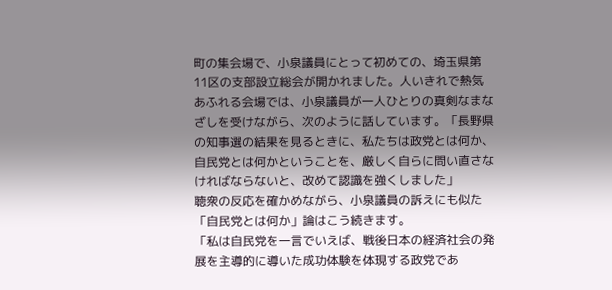町の集会場で、小泉議員にとって初めての、埼玉県第11区の支部設立総会が開かれました。人いきれで熱気あふれる会場では、小泉議員が一人ひとりの真剣なまなざしを受けながら、次のように話しています。「長野県の知事選の結果を見るときに、私たちは政党とは何か、自民党とは何かということを、厳しく自らに問い直さなければならないと、改めて認識を強くしました」
聴衆の反応を確かめながら、小泉議員の訴えにも似た「自民党とは何か」論はこう続きます。
「私は自民党を一言でいえば、戦後日本の経済社会の発展を主導的に導いた成功体験を体現する政党であ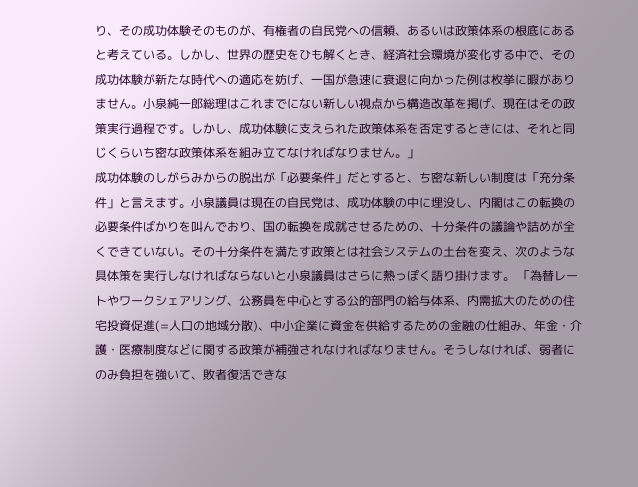り、その成功体験そのものが、有権者の自民党への信頼、あるいは政策体系の根底にあると考えている。しかし、世界の歴史をひも解くとき、経済社会環境が変化する中で、その成功体験が新たな時代への適応を妨げ、一国が急速に衰退に向かった例は枚挙に暇がありません。小泉純一郎総理はこれまでにない新しい視点から構造改革を掲げ、現在はその政策実行過程です。しかし、成功体験に支えられた政策体系を否定するときには、それと同じくらいち密な政策体系を組み立てなければなりません。」
成功体験のしがらみからの脱出が「必要条件」だとすると、ち密な新しい制度は「充分条件」と言えます。小泉議員は現在の自民党は、成功体験の中に埋没し、内閣はこの転換の必要条件ばかりを叫んでおり、国の転換を成就させるための、十分条件の議論や詰めが全くできていない。その十分条件を満たす政策とは社会システムの土台を変え、次のような具体策を実行しなければならないと小泉議員はさらに熱っぽく語り掛けます。 「為替レートやワークシェアリング、公務員を中心とする公的部門の給与体系、内需拡大のための住宅投資促進(=人口の地域分散)、中小企業に資金を供給するための金融の仕組み、年金・介護・医療制度などに関する政策が補強されなければなりません。そうしなければ、弱者にのみ負担を強いて、敗者復活できな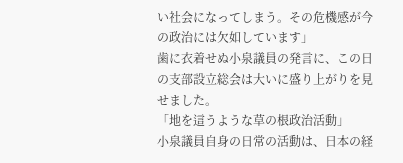い社会になってしまう。その危機感が今の政治には欠如しています」
歯に衣着せぬ小泉議員の発言に、この日の支部設立総会は大いに盛り上がりを見せました。
「地を這うような草の根政治活動」
小泉議員自身の日常の活動は、日本の経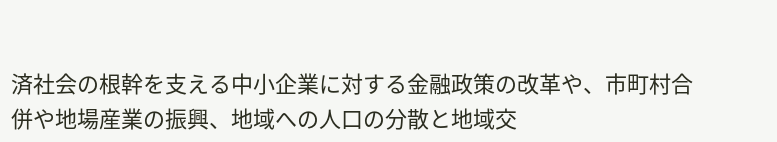済社会の根幹を支える中小企業に対する金融政策の改革や、市町村合併や地場産業の振興、地域への人口の分散と地域交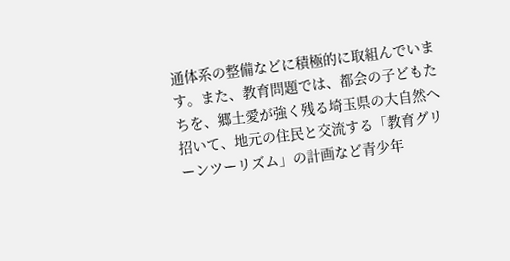通体系の整備などに積極的に取組んでいます。また、教育問題では、都会の子どもたちを、郷土愛が強く残る埼玉県の大自然へ招いて、地元の住民と交流する「教育グリーンツーリズム」の計画など青少年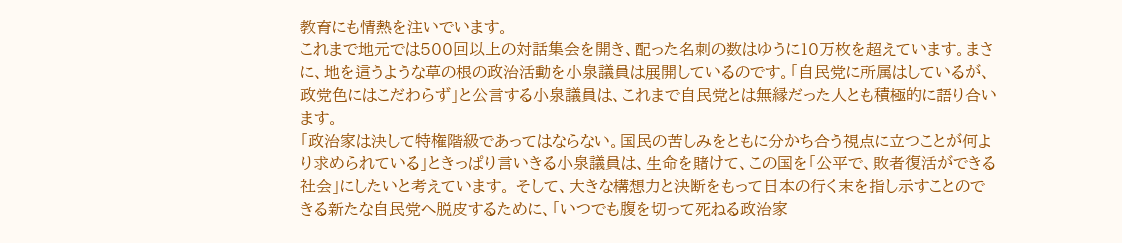教育にも情熱を注いでいます。
これまで地元では500回以上の対話集会を開き、配った名刺の数はゆうに10万枚を超えています。まさに、地を這うような草の根の政治活動を小泉議員は展開しているのです。「自民党に所属はしているが、政党色にはこだわらず」と公言する小泉議員は、これまで自民党とは無縁だった人とも積極的に語り合います。
「政治家は決して特権階級であってはならない。国民の苦しみをともに分かち合う視点に立つことが何より求められている」ときっぱり言いきる小泉議員は、生命を賭けて、この国を「公平で、敗者復活ができる社会」にしたいと考えています。 そして、大きな構想力と決断をもって日本の行く末を指し示すことのできる新たな自民党へ脱皮するために、「いつでも腹を切って死ねる政治家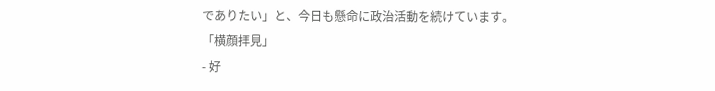でありたい」と、今日も懸命に政治活動を続けています。
「横顔拝見」
- 好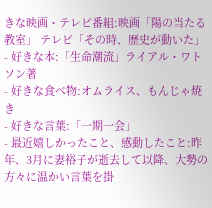きな映画・テレビ番組:映画「陽の当たる教室」 テレビ「その時、歴史が動いた」
- 好きな本:「生命潮流」ライアル・ワトソン著
- 好きな食べ物:オムライス、もんじゃ焼き
- 好きな言葉:「一期一会」
- 最近嬉しかったこと、感動したこと:昨年、3月に妻裕子が逝去して以降、大勢の方々に温かい言葉を掛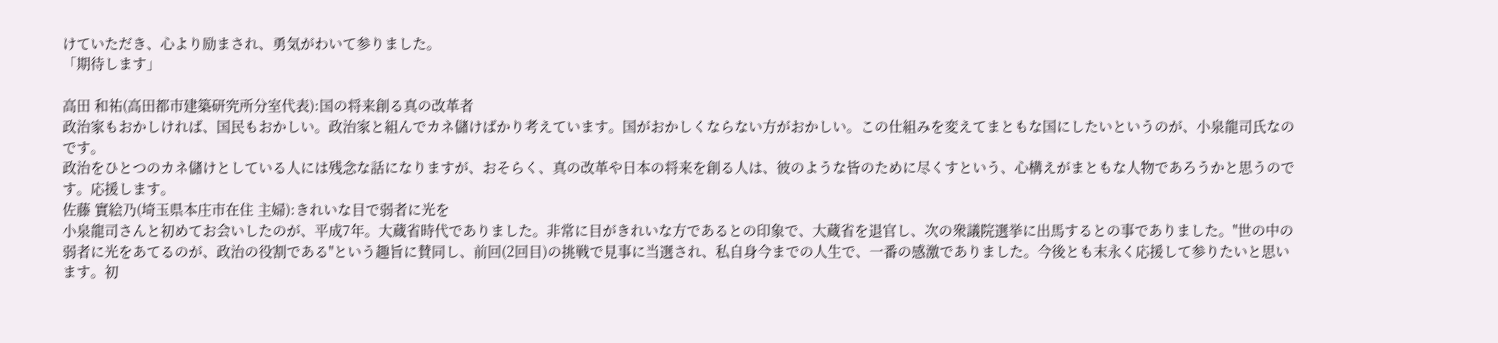けていただき、心より励まされ、勇気がわいて参りました。
「期待します」

高田 和祐(高田都市建築研究所分室代表):国の将来創る真の改革者
政治家もおかしければ、国民もおかしい。政治家と組んでカネ儲けばかり考えています。国がおかしくならない方がおかしい。この仕組みを変えてまともな国にしたいというのが、小泉龍司氏なのです。
政治をひとつのカネ儲けとしている人には残念な話になりますが、おそらく、真の改革や日本の将来を創る人は、彼のような皆のために尽くすという、心構えがまともな人物であろうかと思うのです。応援します。
佐藤 實絵乃(埼玉県本庄市在住 主婦):きれいな目で弱者に光を
小泉龍司さんと初めてお会いしたのが、平成7年。大蔵省時代でありました。非常に目がきれいな方であるとの印象で、大蔵省を退官し、次の衆議院選挙に出馬するとの事でありました。"世の中の弱者に光をあてるのが、政治の役割である"という趣旨に賛同し、前回(2回目)の挑戦で見事に当選され、私自身今までの人生で、一番の感激でありました。今後とも末永く応援して参りたいと思います。初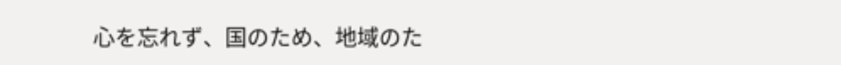心を忘れず、国のため、地域のた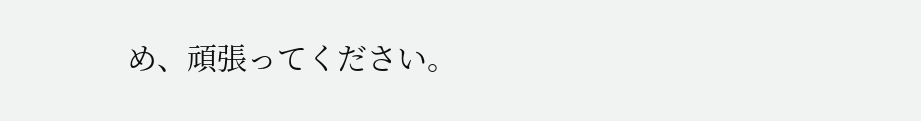め、頑張ってください。